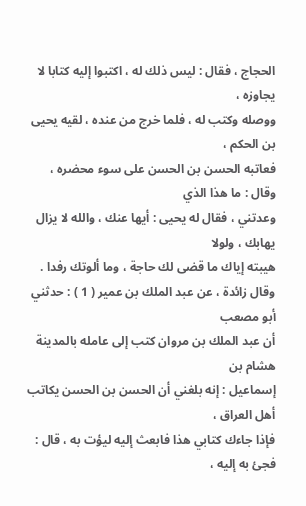الحجاج ، فقال : ليس ذلك له ، اكتبوا إليه كتابا لا يجاوزه ،
ووصله وكتب له ، فلما خرج من عنده ، لقيه يحيى بن الحكم ،
فعاتبه الحسن بن الحسن على سوء محضره ، وقال : ما هذا الذي
وعدتني ، فقال له يحيى : أيها عنك ، والله لا يزال يهابك ، ولولا
هيبته إياك ما قضى لك حاجة ، وما ألوتك رفدا .
وقال زائدة ، عن عبد الملك بن عمير ( 1 ) : حدثني أبو مصعب
أن عبد الملك بن مروان كتب إلى عامله بالمدينة هشام بن
إسماعيل : إنه بلغني أن الحسن بن الحسن يكاتب أهل العراق ،
فإذا جاءك كتابي هذا فابعث إليه ليؤت به ، قال : فجئ به إليه ،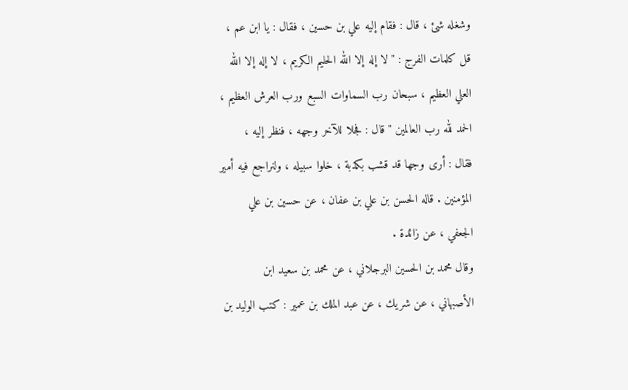وشغله شئ ، قال : فقام إليه علي بن حسين ، فقال : يا ابن عم ،
قل كلمات الفرج : " لا إله إلا الله الحليم الكريم ، لا إله إلا الله
العلي العظيم ، سبحان رب السماوات السبع ورب العرش العظيم ،
الحمد لله رب العالمين " قال : فجلا للآخر وجهه ، فنظر إليه ،
فقال : أرى وجها قد قشب بكذبة ، خلوا سبيله ، ولنراجع فيه أمير
المؤمنين . قاله الحسن بن علي بن عفان ، عن حسين بن علي
الجعفي ، عن زائدة .
وقال محمد بن الحسين البرجلاني ، عن محمد بن سعيد ابن
الأصبهاني ، عن شريك ، عن عبد الملك بن عمير : كتب الوليد بن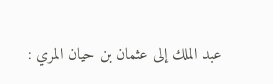عبد الملك إلى عثمان بن حيان المري :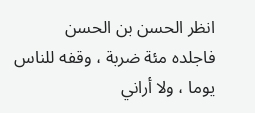انظر الحسن بن الحسن
فاجلده مئة ضربة ، وقفه للناس يوما ، ولا أراني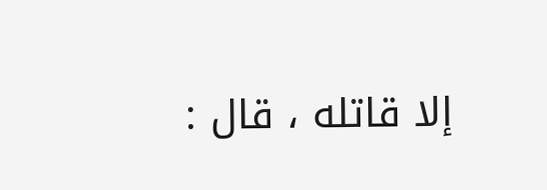إلا قاتله ، قال :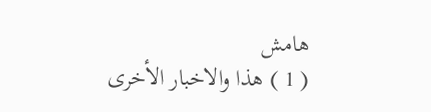هامش
( 1 ) هذا والاخبار الأخرى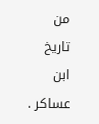من تاريخ ابن عساكر .